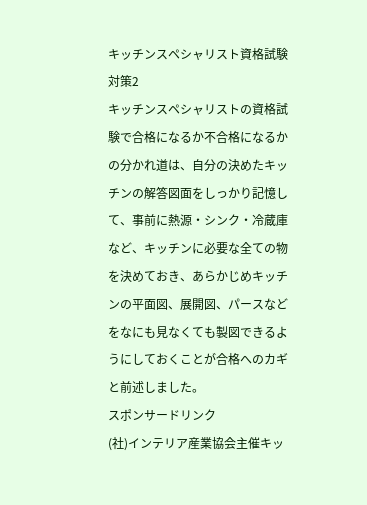キッチンスペシャリスト資格試験対策2
キッチンスペシャリストの資格試験で合格になるか不合格になるかの分かれ道は、自分の決めたキッチンの解答図面をしっかり記憶して、事前に熱源・シンク・冷蔵庫など、キッチンに必要な全ての物を決めておき、あらかじめキッチンの平面図、展開図、パースなどをなにも見なくても製図できるようにしておくことが合格へのカギと前述しました。
スポンサードリンク
(社)インテリア産業協会主催キッ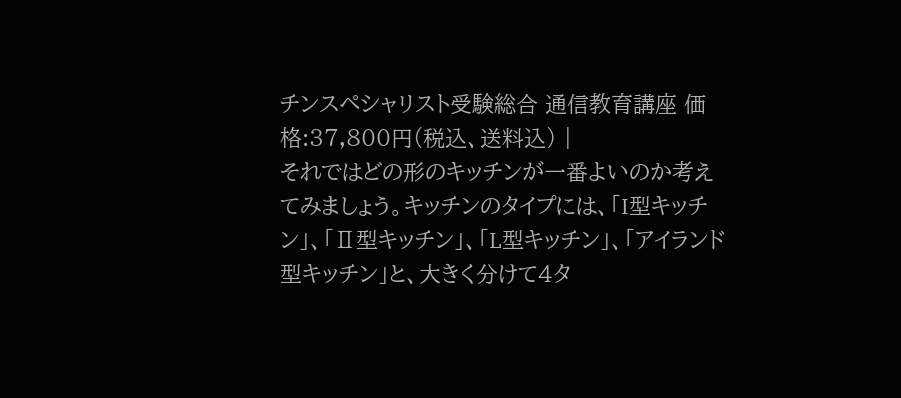チンスペシャリスト受験総合 通信教育講座 価格:37,800円(税込、送料込) |
それではどの形のキッチンが一番よいのか考えてみましょう。キッチンのタイプには、「I型キッチン」、「Ⅱ型キッチン」、「L型キッチン」、「アイランド型キッチン」と、大きく分けて4タ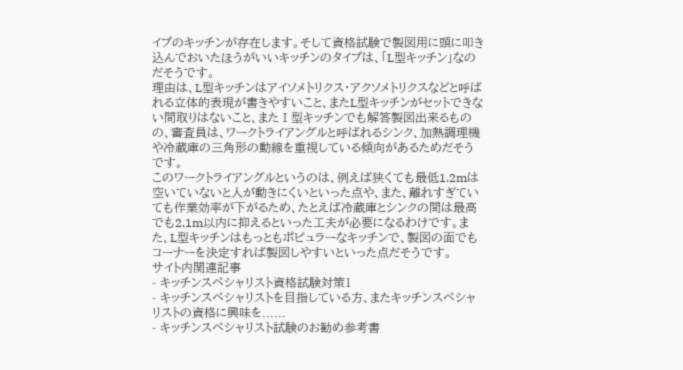イプのキッチンが存在します。そして資格試験で製図用に頭に叩き込んでおいたほうがいいキッチンのタイプは、「L型キッチン」なのだそうです。
理由は、L型キッチンはアイソメトリクス・アクソメトリクスなどと呼ばれる立体的表現が書きやすいこと、またL型キッチンがセットできない間取りはないこと、またⅠ型キッチンでも解答製図出来るものの、審査員は、ワークトライアングルと呼ばれるシンク、加熱調理機や冷蔵庫の三角形の動線を重視している傾向があるためだそうです。
このワークトライアングルというのは、例えば狭くても最低1.2mは空いていないと人が動きにくいといった点や、また、離れすぎていても作業効率が下がるため、たとえば冷蔵庫とシンクの間は最高でも2.1m以内に抑えるといった工夫が必要になるわけです。また、L型キッチンはもっともポピュラーなキッチンで、製図の面でもコーナーを決定すれば製図しやすいといった点だそうです。
サイト内関連記事
- キッチンスペシャリスト資格試験対策1
- キッチンスペシャリストを目指している方、またキッチンスペシャリストの資格に興味を......
- キッチンスペシャリスト試験のお勧め参考書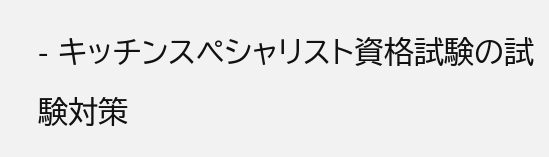- キッチンスペシャリスト資格試験の試験対策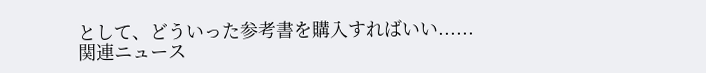として、どういった参考書を購入すればいい......
関連ニュース